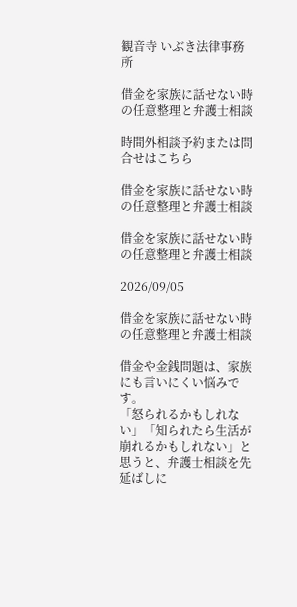観音寺 いぶき法律事務所

借金を家族に話せない時の任意整理と弁護士相談

時間外相談予約または問合せはこちら

借金を家族に話せない時の任意整理と弁護士相談

借金を家族に話せない時の任意整理と弁護士相談

2026/09/05

借金を家族に話せない時の任意整理と弁護士相談

借金や金銭問題は、家族にも言いにくい悩みです。
「怒られるかもしれない」「知られたら生活が崩れるかもしれない」と思うと、弁護士相談を先延ばしに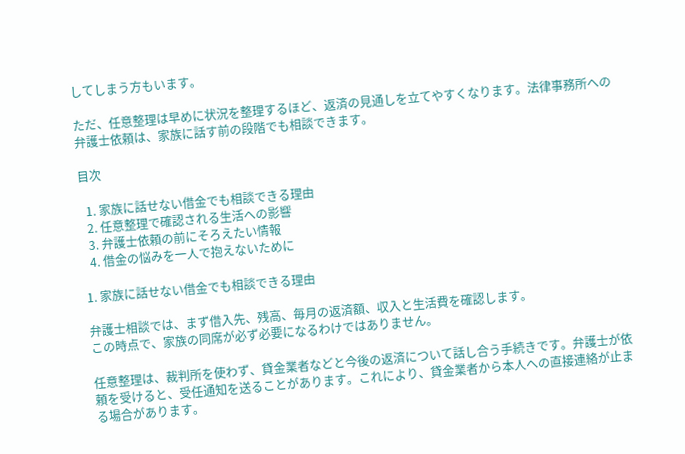してしまう方もいます。

ただ、任意整理は早めに状況を整理するほど、返済の見通しを立てやすくなります。法律事務所への弁護士依頼は、家族に話す前の段階でも相談できます。

目次

  1. 家族に話せない借金でも相談できる理由
  2. 任意整理で確認される生活への影響
  3. 弁護士依頼の前にそろえたい情報
  4. 借金の悩みを一人で抱えないために

1. 家族に話せない借金でも相談できる理由

弁護士相談では、まず借入先、残高、毎月の返済額、収入と生活費を確認します。
この時点で、家族の同席が必ず必要になるわけではありません。

任意整理は、裁判所を使わず、貸金業者などと今後の返済について話し合う手続きです。弁護士が依頼を受けると、受任通知を送ることがあります。これにより、貸金業者から本人への直接連絡が止まる場合があります。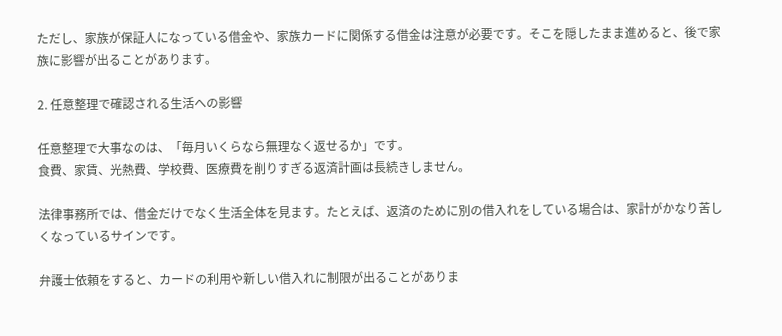ただし、家族が保証人になっている借金や、家族カードに関係する借金は注意が必要です。そこを隠したまま進めると、後で家族に影響が出ることがあります。

2. 任意整理で確認される生活への影響

任意整理で大事なのは、「毎月いくらなら無理なく返せるか」です。
食費、家賃、光熱費、学校費、医療費を削りすぎる返済計画は長続きしません。

法律事務所では、借金だけでなく生活全体を見ます。たとえば、返済のために別の借入れをしている場合は、家計がかなり苦しくなっているサインです。

弁護士依頼をすると、カードの利用や新しい借入れに制限が出ることがありま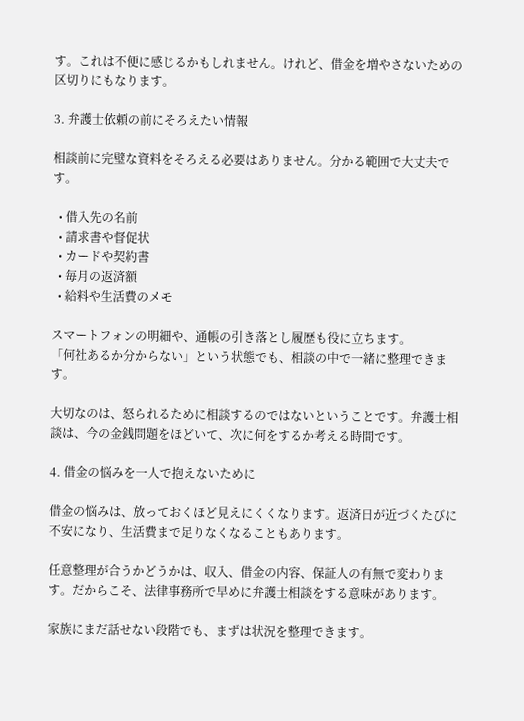す。これは不便に感じるかもしれません。けれど、借金を増やさないための区切りにもなります。

3. 弁護士依頼の前にそろえたい情報

相談前に完璧な資料をそろえる必要はありません。分かる範囲で大丈夫です。

  • 借入先の名前
  • 請求書や督促状
  • カードや契約書
  • 毎月の返済額
  • 給料や生活費のメモ

スマートフォンの明細や、通帳の引き落とし履歴も役に立ちます。
「何社あるか分からない」という状態でも、相談の中で一緒に整理できます。

大切なのは、怒られるために相談するのではないということです。弁護士相談は、今の金銭問題をほどいて、次に何をするか考える時間です。

4. 借金の悩みを一人で抱えないために

借金の悩みは、放っておくほど見えにくくなります。返済日が近づくたびに不安になり、生活費まで足りなくなることもあります。

任意整理が合うかどうかは、収入、借金の内容、保証人の有無で変わります。だからこそ、法律事務所で早めに弁護士相談をする意味があります。

家族にまだ話せない段階でも、まずは状況を整理できます。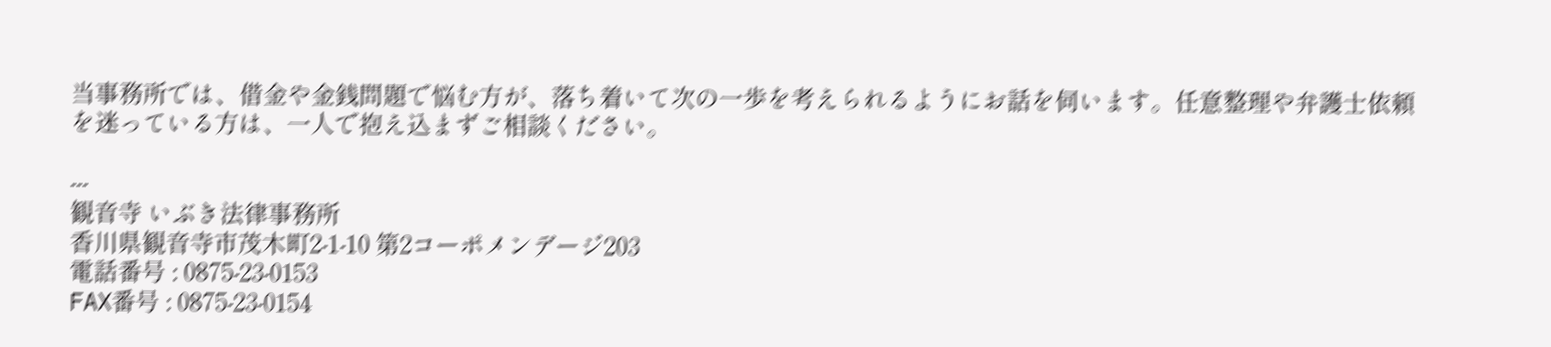当事務所では、借金や金銭問題で悩む方が、落ち着いて次の一歩を考えられるようにお話を伺います。任意整理や弁護士依頼を迷っている方は、一人で抱え込まずご相談ください。

---
観音寺 いぶき法律事務所
香川県観音寺市茂木町2-1-10 第2コーポメンデージ203
電話番号 : 0875-23-0153
FAX番号 : 0875-23-0154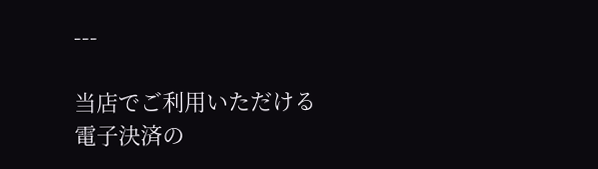---

当店でご利用いただける電子決済の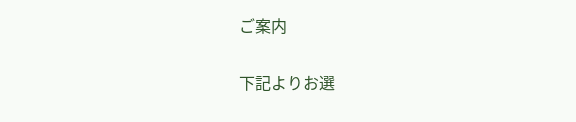ご案内

下記よりお選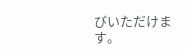びいただけます。